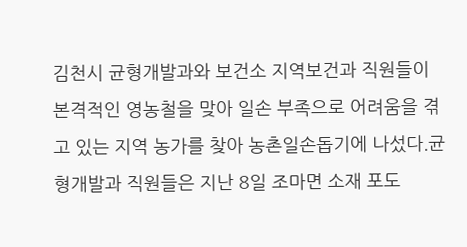김천시 균형개발과와 보건소 지역보건과 직원들이 본격적인 영농철을 맞아 일손 부족으로 어려움을 겪고 있는 지역 농가를 찾아 농촌일손돕기에 나섰다.균형개발과 직원들은 지난 8일 조마면 소재 포도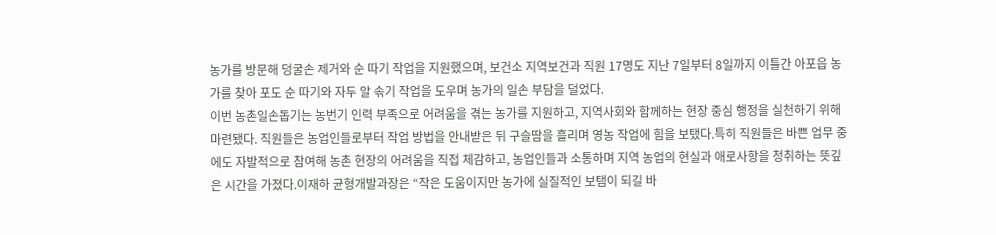농가를 방문해 덩굴손 제거와 순 따기 작업을 지원했으며, 보건소 지역보건과 직원 17명도 지난 7일부터 8일까지 이틀간 아포읍 농가를 찾아 포도 순 따기와 자두 알 솎기 작업을 도우며 농가의 일손 부담을 덜었다.
이번 농촌일손돕기는 농번기 인력 부족으로 어려움을 겪는 농가를 지원하고, 지역사회와 함께하는 현장 중심 행정을 실천하기 위해 마련됐다. 직원들은 농업인들로부터 작업 방법을 안내받은 뒤 구슬땀을 흘리며 영농 작업에 힘을 보탰다.특히 직원들은 바쁜 업무 중에도 자발적으로 참여해 농촌 현장의 어려움을 직접 체감하고, 농업인들과 소통하며 지역 농업의 현실과 애로사항을 청취하는 뜻깊은 시간을 가졌다.이재하 균형개발과장은 “작은 도움이지만 농가에 실질적인 보탬이 되길 바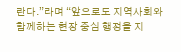란다.”라며 “앞으로도 지역사회와 함께하는 현장 중심 행정을 지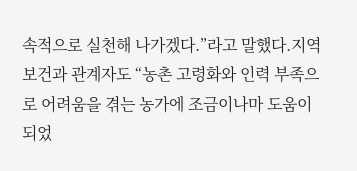속적으로 실천해 나가겠다.”라고 말했다.지역보건과 관계자도 “농촌 고령화와 인력 부족으로 어려움을 겪는 농가에 조금이나마 도움이 되었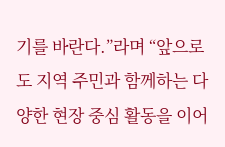기를 바란다.”라며 “앞으로도 지역 주민과 함께하는 다양한 현장 중심 활동을 이어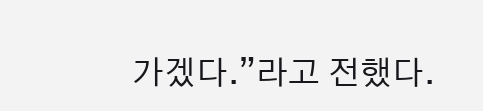가겠다.”라고 전했다.